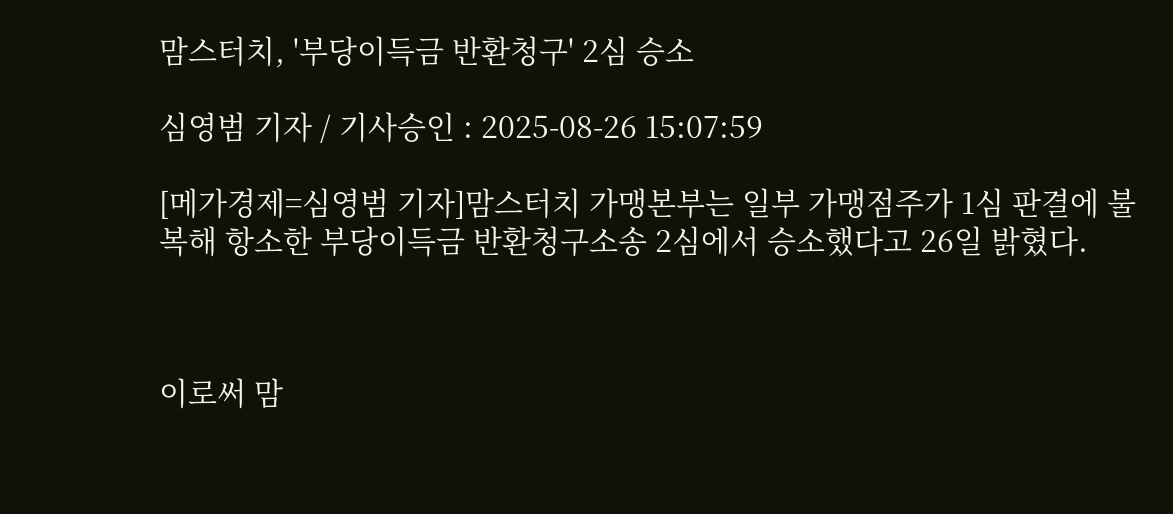맘스터치, '부당이득금 반환청구' 2심 승소

심영범 기자 / 기사승인 : 2025-08-26 15:07:59

[메가경제=심영범 기자]맘스터치 가맹본부는 일부 가맹점주가 1심 판결에 불복해 항소한 부당이득금 반환청구소송 2심에서 승소했다고 26일 밝혔다.



이로써 맘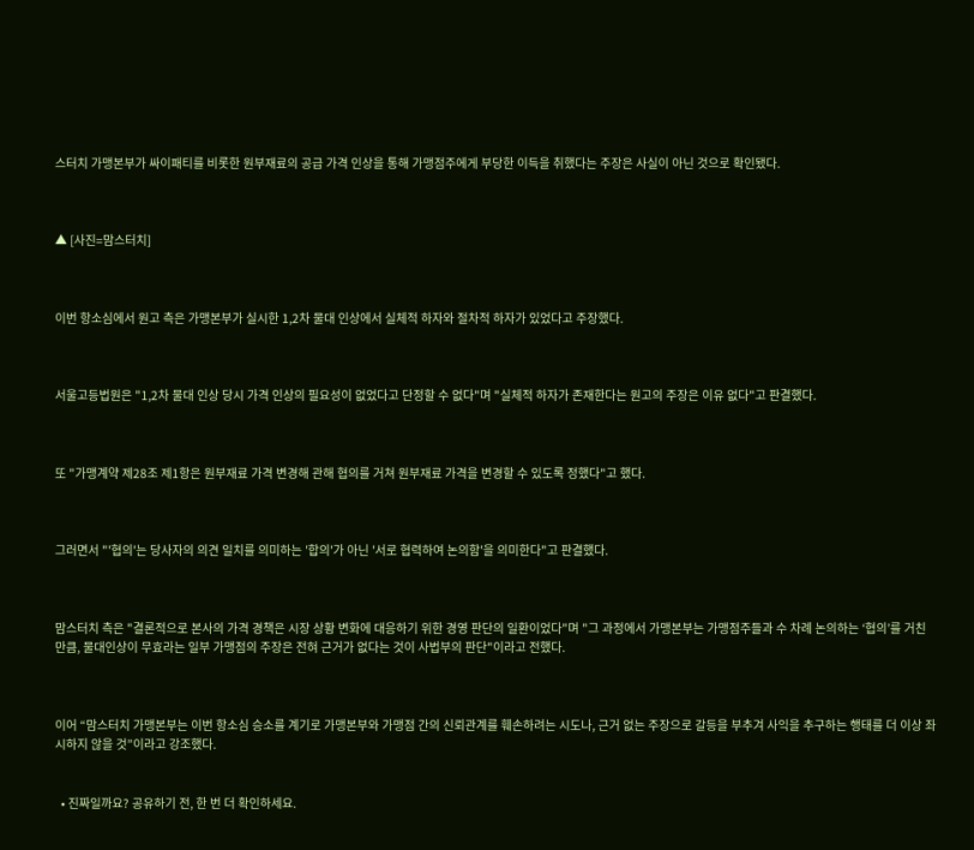스터치 가맹본부가 싸이패티를 비롯한 원부재료의 공급 가격 인상을 통해 가맹점주에게 부당한 이득을 취했다는 주장은 사실이 아닌 것으로 확인됐다.



▲ [사진=맘스터치]



이번 항소심에서 원고 측은 가맹본부가 실시한 1,2차 물대 인상에서 실체적 하자와 절차적 하자가 있었다고 주장했다.



서울고등법원은 "1,2차 물대 인상 당시 가격 인상의 필요성이 없었다고 단정할 수 없다"며 "실체적 하자가 존재한다는 원고의 주장은 이유 없다"고 판결했다.



또 "가맹계약 제28조 제1항은 원부재료 가격 변경해 관해 협의를 거쳐 원부재료 가격을 변경할 수 있도록 정했다"고 했다.



그러면서 "'협의'는 당사자의 의견 일치를 의미하는 '합의'가 아닌 '서로 협력하여 논의함'을 의미한다"고 판결했다.



맘스터치 측은 "결론적으로 본사의 가격 경책은 시장 상황 변화에 대응하기 위한 경영 판단의 일환이었다"며 "그 과정에서 가맹본부는 가맹점주들과 수 차례 논의하는 ‘협의’를 거친 만큼, 물대인상이 무효라는 일부 가맹점의 주장은 전혀 근거가 없다는 것이 사법부의 판단"이라고 전했다.



이어 “맘스터치 가맹본부는 이번 항소심 승소를 계기로 가맹본부와 가맹점 간의 신뢰관계를 훼손하려는 시도나, 근거 없는 주장으로 갈등을 부추겨 사익을 추구하는 행태를 더 이상 좌시하지 않을 것”이라고 강조했다.


  • 진짜일까요? 공유하기 전, 한 번 더 확인하세요.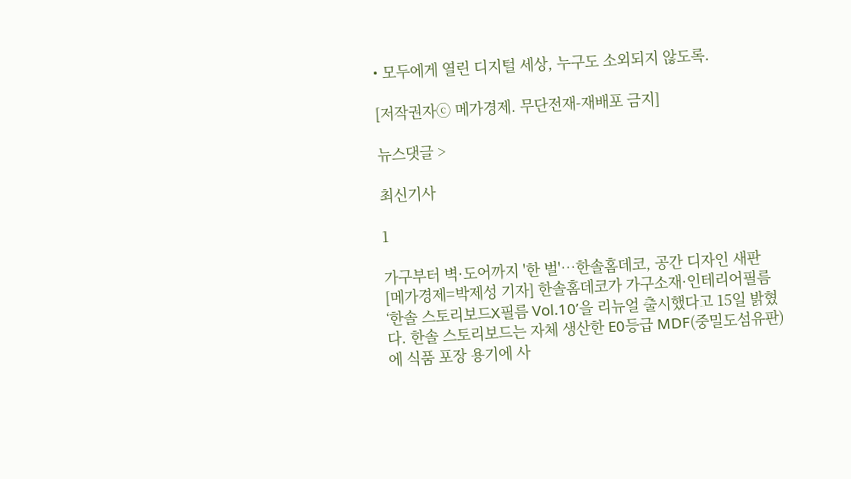• 모두에게 열린 디지털 세상, 누구도 소외되지 않도록.

[저작권자ⓒ 메가경제. 무단전재-재배포 금지]

뉴스댓글 >

최신기사

1

가구부터 벽·도어까지 '한 벌'…한솔홈데코, 공간 디자인 새판
[메가경제=박제성 기자] 한솔홈데코가 가구소재·인테리어필름 ‘한솔 스토리보드X필름 Vol.10’을 리뉴얼 출시했다고 15일 밝혔다. 한솔 스토리보드는 자체 생산한 E0등급 MDF(중밀도섬유판)에 식품 포장 용기에 사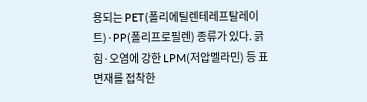용되는 PET(폴리에틸렌테레프탈레이트)·PP(폴리프로필렌) 종류가 있다. 긁힘·오염에 강한 LPM(저압멜라민) 등 표면재를 접착한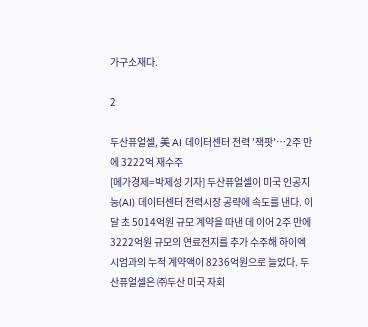가구소재다.

2

두산퓨얼셀, 美 AI 데이터센터 전력 '잭팟'…2주 만에 3222억 재수주
[메가경제=박제성 기자] 두산퓨얼셀이 미국 인공지능(AI) 데이터센터 전력시장 공략에 속도를 낸다. 이달 초 5014억원 규모 계약을 따낸 데 이어 2주 만에 3222억원 규모의 연료전지를 추가 수주해 하이엑시엄과의 누적 계약액이 8236억원으로 늘었다. 두산퓨얼셀은 ㈜두산 미국 자회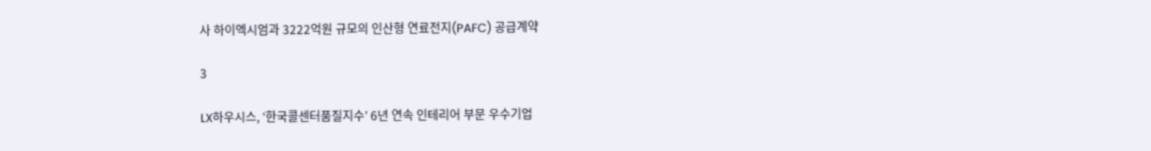사 하이엑시엄과 3222억원 규모의 인산형 연료전지(PAFC) 공급계약

3

LX하우시스, ‘한국콜센터품질지수’ 6년 연속 인테리어 부문 우수기업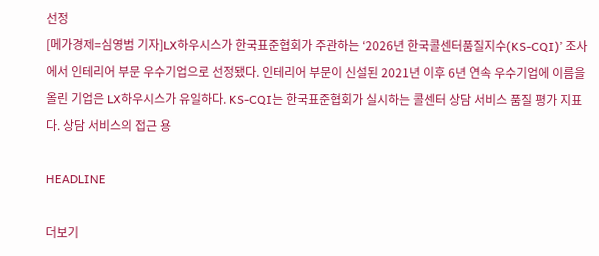선정
[메가경제=심영범 기자]LX하우시스가 한국표준협회가 주관하는 ‘2026년 한국콜센터품질지수(KS-CQI)’ 조사에서 인테리어 부문 우수기업으로 선정됐다. 인테리어 부문이 신설된 2021년 이후 6년 연속 우수기업에 이름을 올린 기업은 LX하우시스가 유일하다. KS-CQI는 한국표준협회가 실시하는 콜센터 상담 서비스 품질 평가 지표다. 상담 서비스의 접근 용

HEADLINE

더보기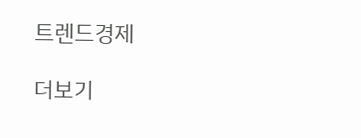트렌드경제

더보기